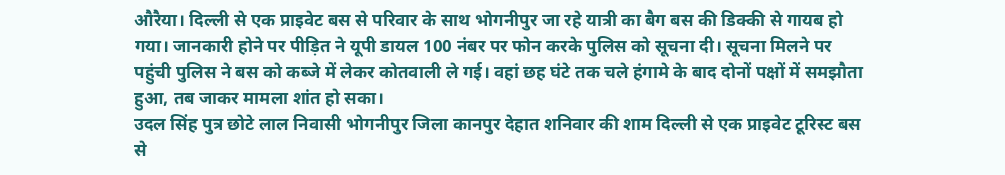औरैया। दिल्ली से एक प्राइवेट बस से परिवार के साथ भोगनीपुर जा रहे यात्री का बैग बस की डिक्की से गायब हो गया। जानकारी होने पर पीड़ित ने यूपी डायल 100 नंबर पर फोन करके पुलिस को सूचना दी। सूचना मिलने पर पहुंची पुलिस ने बस को कब्जे में लेकर कोतवाली ले गई। वहां छह घंटे तक चले हंगामे के बाद दोनों पक्षों में समझौता हुआ, तब जाकर मामला शांत हो सका।
उदल सिंह पुत्र छोटे लाल निवासी भोगनीपुर जिला कानपुर देहात शनिवार की शाम दिल्ली से एक प्राइवेट टूरिस्ट बस से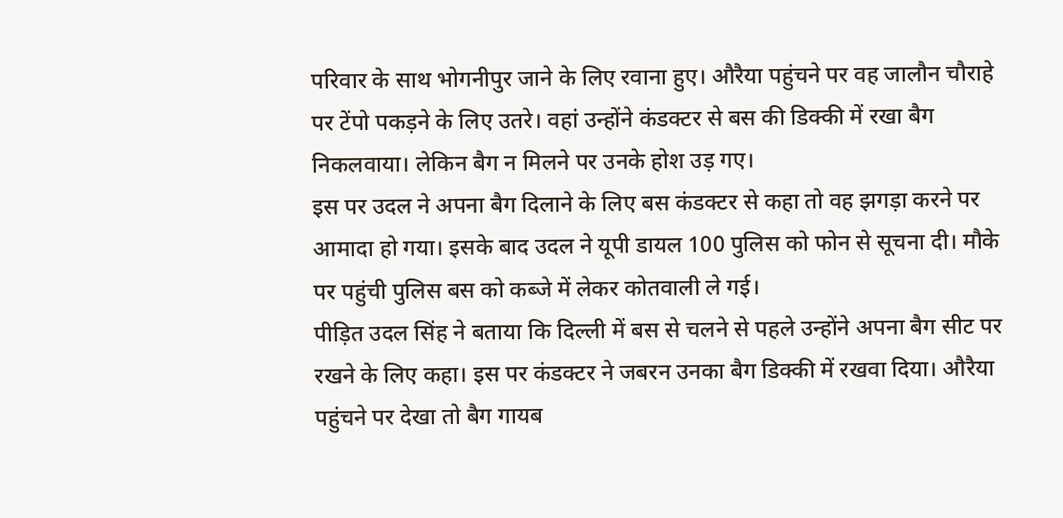परिवार के साथ भोगनीपुर जाने के लिए रवाना हुए। औरैया पहुंचने पर वह जालौन चौराहे पर टेंपो पकड़ने के लिए उतरे। वहां उन्होंने कंडक्टर से बस की डिक्की में रखा बैग निकलवाया। लेकिन बैग न मिलने पर उनके होश उड़ गए।
इस पर उदल ने अपना बैग दिलाने के लिए बस कंडक्टर से कहा तो वह झगड़ा करने पर आमादा हो गया। इसके बाद उदल ने यूपी डायल 100 पुलिस को फोन से सूचना दी। मौके पर पहुंची पुलिस बस को कब्जे में लेकर कोतवाली ले गई।
पीड़ित उदल सिंह ने बताया कि दिल्ली में बस से चलने से पहले उन्होंने अपना बैग सीट पर रखने के लिए कहा। इस पर कंडक्टर ने जबरन उनका बैग डिक्की में रखवा दिया। औरैया पहुंचने पर देखा तो बैग गायब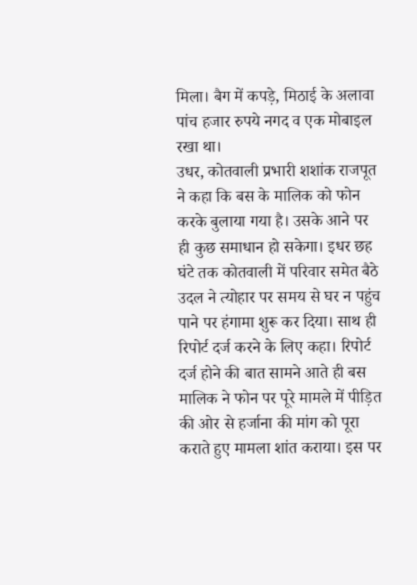मिला। बैग में कपड़े, मिठाई के अलावा पांच हजार रुपये नगद व एक मोबाइल रखा था।
उधर, कोतवाली प्रभारी शशांक राजपूत ने कहा कि बस के मालिक को फोन करके बुलाया गया है। उसके आने पर ही कुछ समाधान हो सकेगा। इधर छह घंटे तक कोतवाली में परिवार समेत बैठे उदल ने त्योहार पर समय से घर न पहुंच पाने पर हंगामा शुरू कर दिया। साथ ही रिपोर्ट दर्ज करने के लिए कहा। रिपोर्ट दर्ज होने की बात सामने आते ही बस मालिक ने फोन पर पूरे मामले में पीड़ित की ओर से हर्जाना की मांग को पूरा कराते हुए मामला शांत कराया। इस पर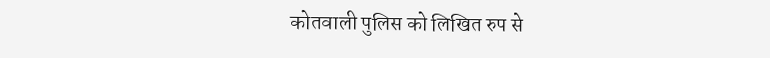कोतवाली पुलिस को लिखित रुप से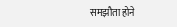समझौता होने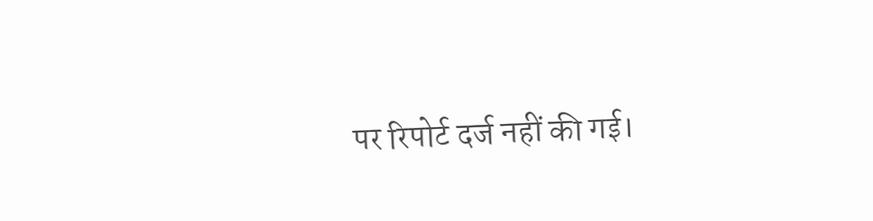पर रिपोर्ट दर्ज नहीं की गई।